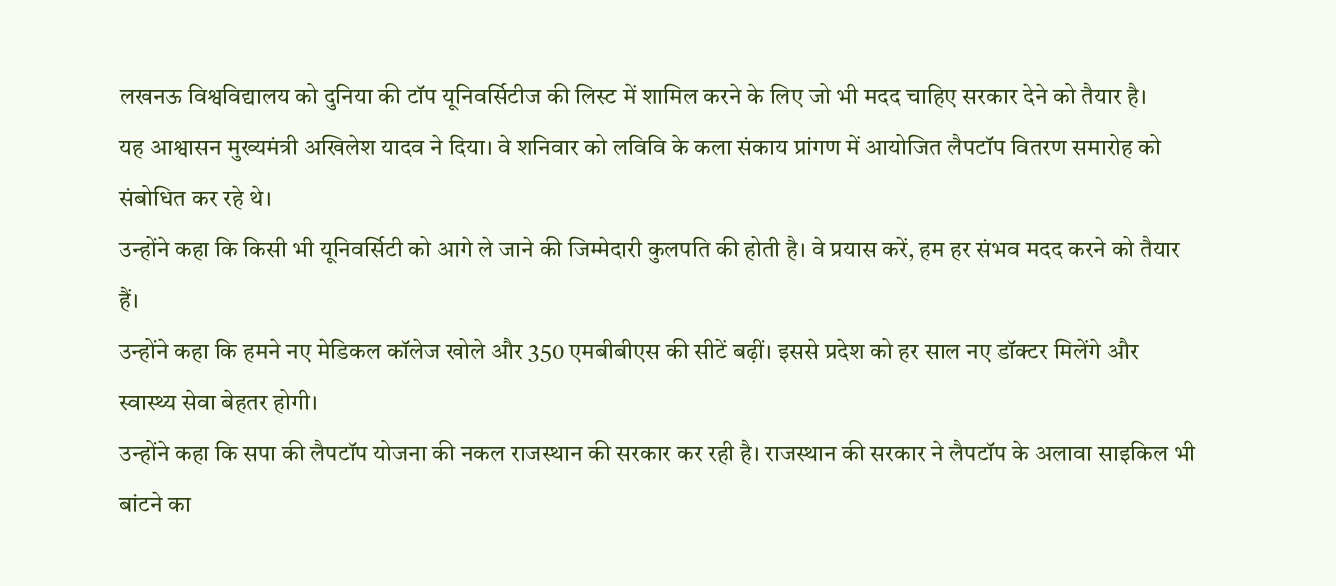लखनऊ विश्वविद्यालय को दुनिया की टॉप यूनिवर्सिटीज की लिस्ट में शामिल करने के लिए जो भी मदद चाहिए सरकार देने को तैयार है।
यह आश्वासन मुख्यमंत्री अखिलेश यादव ने दिया। वे शनिवार को लविवि के कला संकाय प्रांगण में आयोजित लैपटॉप वितरण समारोह को संबोधित कर रहे थे।
उन्होंने कहा कि किसी भी यूनिवर्सिटी को आगे ले जाने की जिम्मेदारी कुलपति की होती है। वे प्रयास करें, हम हर संभव मदद करने को तैयार हैं।
उन्होंने कहा कि हमने नए मेडिकल कॉलेज खोले और 350 एमबीबीएस की सीटें बढ़ीं। इससे प्रदेश को हर साल नए डॉक्टर मिलेंगे और स्वास्थ्य सेवा बेहतर होगी।
उन्होंने कहा कि सपा की लैपटॉप योजना की नकल राजस्थान की सरकार कर रही है। राजस्थान की सरकार ने लैपटॉप के अलावा साइकिल भी बांटने का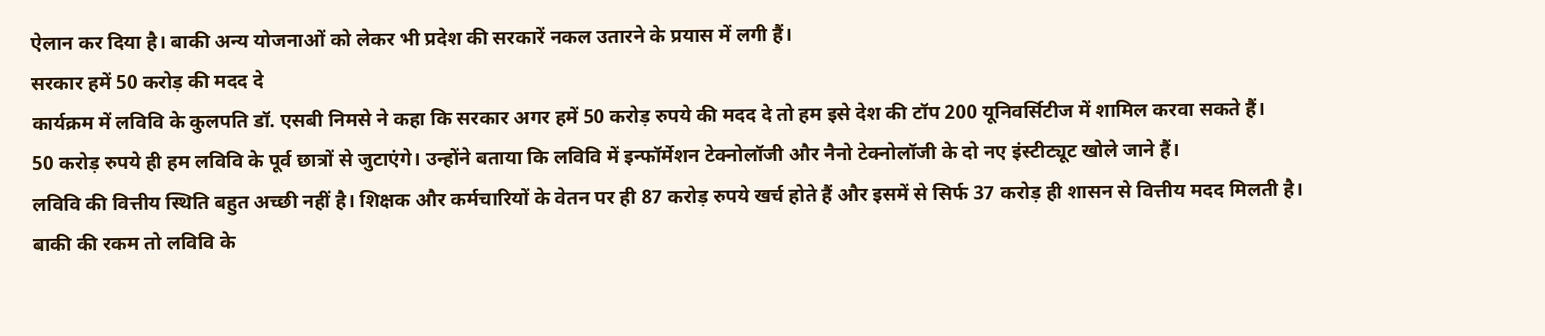ऐलान कर दिया है। बाकी अन्य योजनाओं को लेकर भी प्रदेश की सरकारें नकल उतारने के प्रयास में लगी हैं।
सरकार हमें 50 करोड़ की मदद दे
कार्यक्रम में लविवि के कुलपति डॉ. एसबी निमसे ने कहा कि सरकार अगर हमें 50 करोड़ रुपये की मदद दे तो हम इसे देश की टॉप 200 यूनिवर्सिटीज में शामिल करवा सकते हैं।
50 करोड़ रुपये ही हम लविवि के पूर्व छात्रों से जुटाएंगे। उन्होंने बताया कि लविवि में इन्फॉर्मेशन टेक्नोलॉजी और नैनो टेक्नोलॉजी के दो नए इंस्टीट्यूट खोले जाने हैं।
लविवि की वित्तीय स्थिति बहुत अच्छी नहीं है। शिक्षक और कर्मचारियों के वेतन पर ही 87 करोड़ रुपये खर्च होते हैं और इसमें से सिर्फ 37 करोड़ ही शासन से वित्तीय मदद मिलती है।
बाकी की रकम तो लविवि के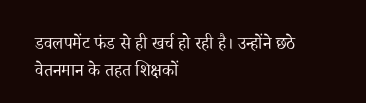डवलपमेंट फंड से ही खर्च हो रही है। उन्होंने छठे वेतनमान के तहत शिक्षकों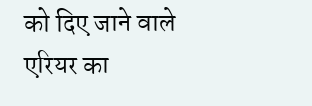को दिए जाने वाले एरियर का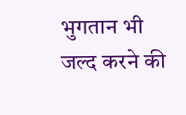भुगतान भी जल्द करने की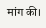मांग की।